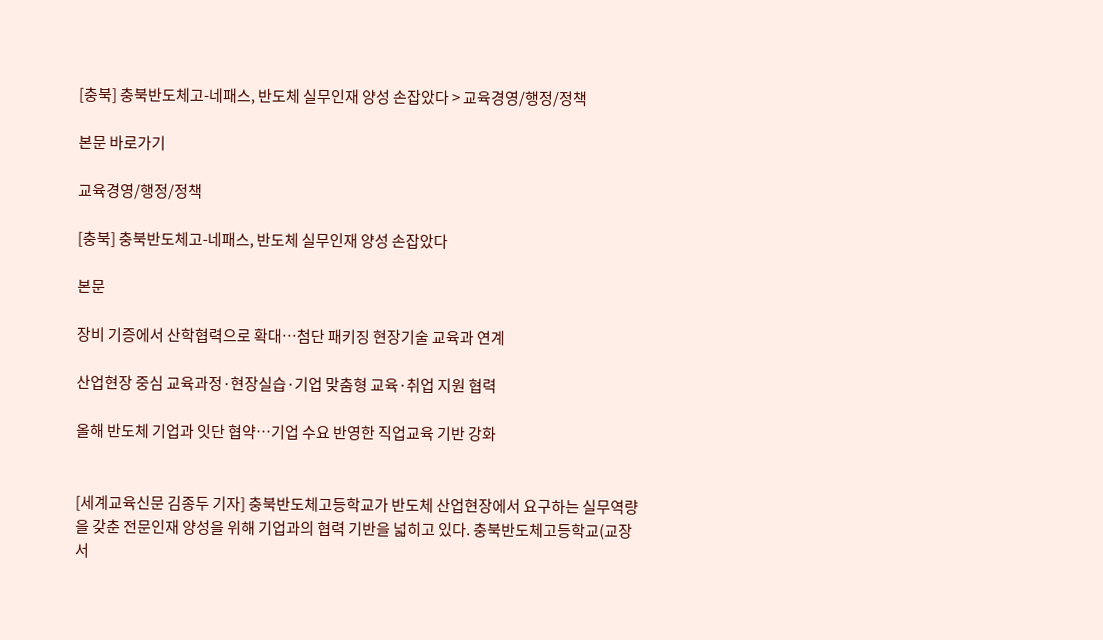[충북] 충북반도체고-네패스, 반도체 실무인재 양성 손잡았다 > 교육경영/행정/정책

본문 바로가기

교육경영/행정/정책

[충북] 충북반도체고-네패스, 반도체 실무인재 양성 손잡았다

본문

장비 기증에서 산학협력으로 확대…첨단 패키징 현장기술 교육과 연계

산업현장 중심 교육과정·현장실습·기업 맞춤형 교육·취업 지원 협력

올해 반도체 기업과 잇단 협약…기업 수요 반영한 직업교육 기반 강화


[세계교육신문 김종두 기자] 충북반도체고등학교가 반도체 산업현장에서 요구하는 실무역량을 갖춘 전문인재 양성을 위해 기업과의 협력 기반을 넓히고 있다. 충북반도체고등학교(교장 서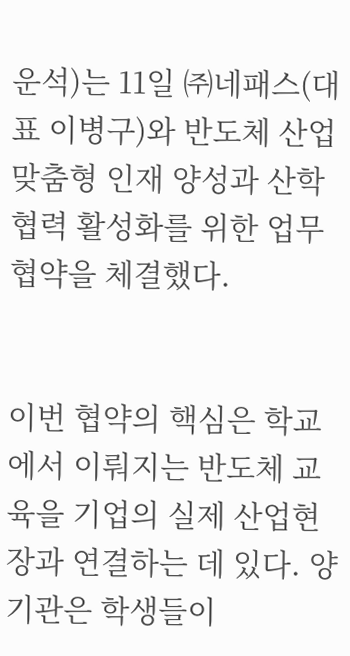운석)는 11일 ㈜네패스(대표 이병구)와 반도체 산업 맞춤형 인재 양성과 산학협력 활성화를 위한 업무협약을 체결했다.


이번 협약의 핵심은 학교에서 이뤄지는 반도체 교육을 기업의 실제 산업현장과 연결하는 데 있다. 양 기관은 학생들이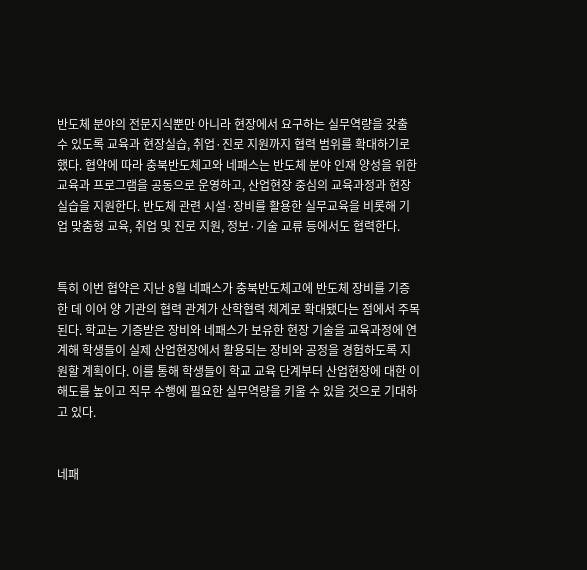반도체 분야의 전문지식뿐만 아니라 현장에서 요구하는 실무역량을 갖출 수 있도록 교육과 현장실습, 취업·진로 지원까지 협력 범위를 확대하기로 했다. 협약에 따라 충북반도체고와 네패스는 반도체 분야 인재 양성을 위한 교육과 프로그램을 공동으로 운영하고, 산업현장 중심의 교육과정과 현장실습을 지원한다. 반도체 관련 시설·장비를 활용한 실무교육을 비롯해 기업 맞춤형 교육, 취업 및 진로 지원, 정보·기술 교류 등에서도 협력한다.


특히 이번 협약은 지난 8월 네패스가 충북반도체고에 반도체 장비를 기증한 데 이어 양 기관의 협력 관계가 산학협력 체계로 확대됐다는 점에서 주목된다. 학교는 기증받은 장비와 네패스가 보유한 현장 기술을 교육과정에 연계해 학생들이 실제 산업현장에서 활용되는 장비와 공정을 경험하도록 지원할 계획이다. 이를 통해 학생들이 학교 교육 단계부터 산업현장에 대한 이해도를 높이고 직무 수행에 필요한 실무역량을 키울 수 있을 것으로 기대하고 있다.


네패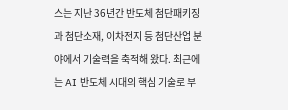스는 지난 36년간 반도체 첨단패키징과 첨단소재, 이차전지 등 첨단산업 분야에서 기술력을 축적해 왔다. 최근에는 AI 반도체 시대의 핵심 기술로 부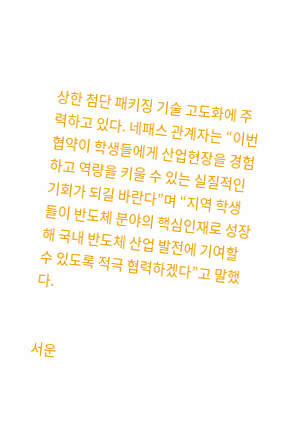상한 첨단 패키징 기술 고도화에 주력하고 있다. 네패스 관계자는 “이번 협약이 학생들에게 산업현장을 경험하고 역량을 키울 수 있는 실질적인 기회가 되길 바란다”며 “지역 학생들이 반도체 분야의 핵심인재로 성장해 국내 반도체 산업 발전에 기여할 수 있도록 적극 협력하겠다”고 말했다.


서운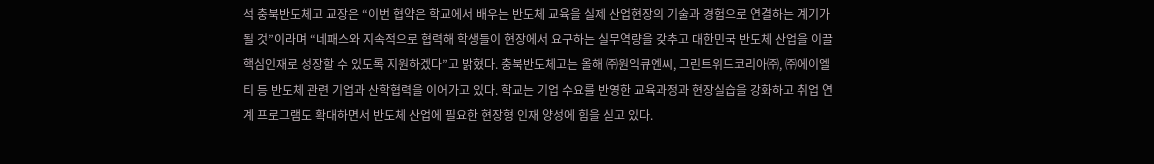석 충북반도체고 교장은 “이번 협약은 학교에서 배우는 반도체 교육을 실제 산업현장의 기술과 경험으로 연결하는 계기가 될 것”이라며 “네패스와 지속적으로 협력해 학생들이 현장에서 요구하는 실무역량을 갖추고 대한민국 반도체 산업을 이끌 핵심인재로 성장할 수 있도록 지원하겠다”고 밝혔다. 충북반도체고는 올해 ㈜원익큐엔씨, 그린트위드코리아㈜, ㈜에이엘티 등 반도체 관련 기업과 산학협력을 이어가고 있다. 학교는 기업 수요를 반영한 교육과정과 현장실습을 강화하고 취업 연계 프로그램도 확대하면서 반도체 산업에 필요한 현장형 인재 양성에 힘을 싣고 있다.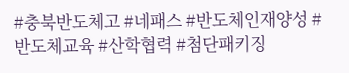#충북반도체고 #네패스 #반도체인재양성 #반도체교육 #산학협력 #첨단패키징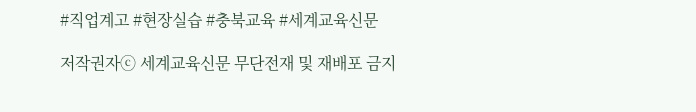#직업계고 #현장실습 #충북교육 #세계교육신문

저작권자ⓒ 세계교육신문 무단전재 및 재배포 금지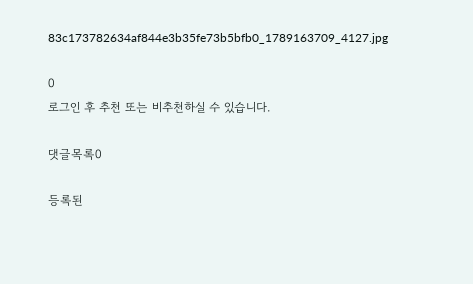83c173782634af844e3b35fe73b5bfb0_1789163709_4127.jpg

0
로그인 후 추천 또는 비추천하실 수 있습니다.

댓글목록0

등록된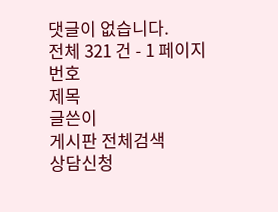댓글이 없습니다.
전체 321 건 - 1 페이지
번호
제목
글쓴이
게시판 전체검색
상담신청